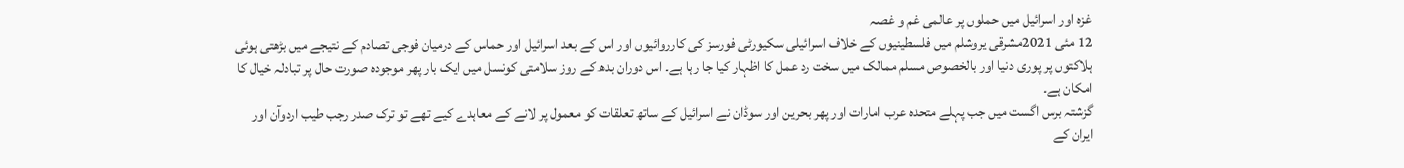غزہ اور اسرائیل میں حملوں پر عالمی غم و غصہ
12 مئی 2021مشرقی یروشلم میں فلسطینیوں کے خلاف اسرائیلی سکیورٹی فورسز کی کارروائیوں اور اس کے بعد اسرائیل اور حماس کے درمیان فوجی تصادم کے نتیجے میں بڑھتی ہوئی ہلاکتوں پر پوری دنیا اور بالخصوص مسلم ممالک میں سخت رد عمل کا اظہار کیا جا رہا ہے۔ اس دوران بدھ کے روز سلامتی کونسل میں ایک بار پھر موجودہ صورت حال پر تبادلہ خیال کا امکان ہے۔
گزشتہ برس اگست میں جب پہلے متحدہ عرب امارات اور پھر بحرین اور سوڈان نے اسرائیل کے ساتھ تعلقات کو معمول پر لانے کے معاہدے کیے تھے تو ترک صدر رجب طیب اردوآن اور ایران کے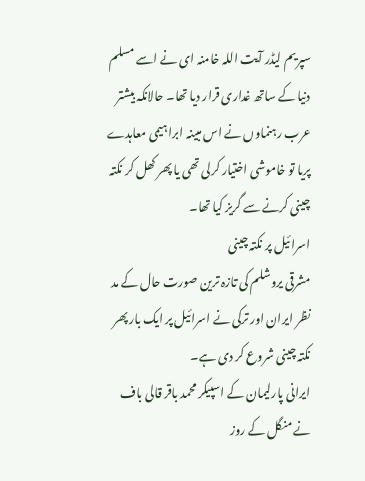سپریم لیڈر آیت اللہ خامنہ ای نے اسے مسلم دنیا کے ساتھ غداری قرار دیا تھا۔ حالانکہ بیشتر عرب رہنماوں نے اس مبینہ ابراہیمی معاہدے پریا تو خاموشی اختیار کرلی تھی یا پھر کھل کر نکتہ چینی کرنے سے گریز کیا تھا۔
اسرائیل پر نکتہ چینی
مشرقی یروشلم کی تازہ ترین صورت حال کے مد نظر ایران اور ترکی نے اسرائیل پر ایک بار پھر نکتہ چینی شروع کر دی ہے۔
ایرانی پارلیمان کے اسپیکر محمد باقر قالی باف نے منگل کے روز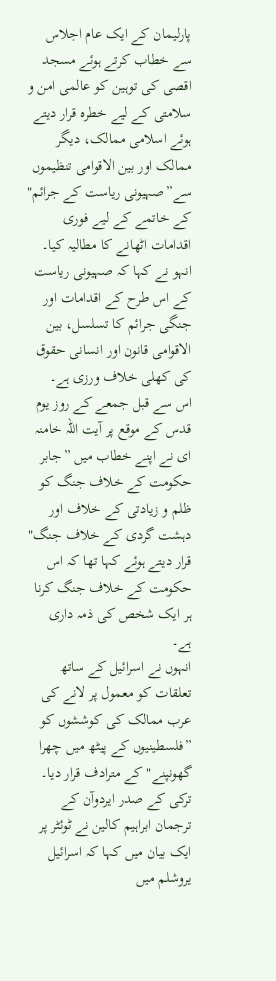پارلیمان کے ایک عام اجلاس سے خطاب کرتے ہوئے مسجد اقصی کی توہین کو عالمی امن و سلامتی کے لیے خطرہ قرار دیتے ہوئے اسلامی ممالک، دیگر ممالک اور بین الاقوامی تنظیموں سے”صہیونی ریاست کے جرائم" کے خاتمے کے لیے فوری اقدامات اٹھانے کا مطالیہ کیا۔
انہو نے کہا کہ صہیونی ریاست کے اس طرح کے اقدامات اور جنگی جرائم کا تسلسل، بین الاقوامی قانون اور انسانی حقوق کی کھلی خلاف ورزی ہے۔
اس سے قبل جمعے کے روز یوم قدس کے موقع پر آیت اللہ خامنہ ای نے اپنے خطاب میں ”جابر حکومت کے خلاف جنگ کو ظلم و زیادتی کے خلاف اور دہشت گردی کے خلاف جنگ" قرار دیتے ہوئے کہا تھا کہ اس حکومت کے خلاف جنگ کرنا ہر ایک شخص کی ذمہ داری ہے۔
انہوں نے اسرائیل کے ساتھ تعلقات کو معمول پر لانے کی عرب ممالک کی کوششوں کو ”فلسطینیوں کے پیٹھ میں چھرا گھونپنے" کے مترادف قرار دیا۔
ترکی کے صدر ایردوآن کے ترجمان ابراہیم کالین نے ٹوئٹر پر ایک بیان میں کہا کہ اسرائیل یروشلم میں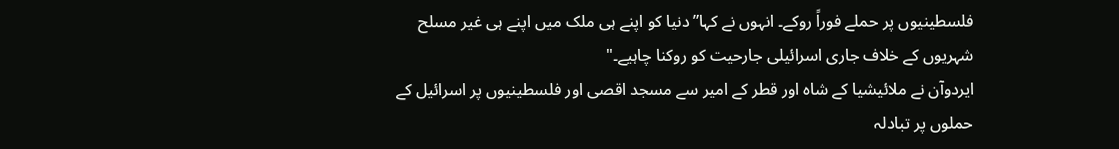فلسطینیوں پر حملے فوراً روکے۔ انہوں نے کہا”دنیا کو اپنے ہی ملک میں اپنے ہی غیر مسلح شہریوں کے خلاف جاری اسرائیلی جارحیت کو روکنا چاہیے۔"
ایردوآن نے ملائیشیا کے شاہ اور قطر کے امیر سے مسجد اقصی اور فلسطینیوں پر اسرائیل کے حملوں پر تبادلہ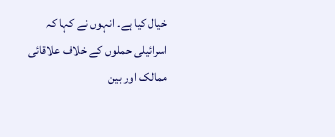خیال کیا ہے۔ انہوں نے کہا کہ اسرائیلی حملوں کے خلاف علاقائی ممالک اور بین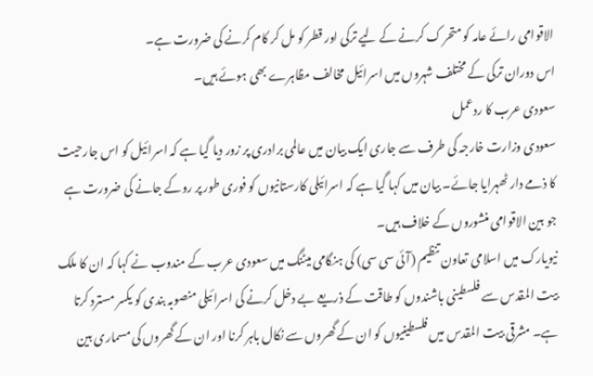الاقوامی رائے عامہ کو متحر ک کرنے کے لیے ترکی اور قطر کو مل کر کام کرنے کی ضرورت ہے۔
اس دوران ترکی کے مختلف شہروں میں اسرائیل مخالف مظاہرے بھی ہوئے ہیں۔
سعودی عرب کا ردعمل
سعودی وزارت خارجہ کی طرف سے جاری ایک بیان میں عالمی برادری پر زور دیا گیا ہے کہ اسرائیل کو اس جارحیت کا ذمے دار ٹھہرایا جائے۔ بیان میں کہا گیا ہے کہ اسرائیلی کارستانیوں کو فوری طور پر روکے جانے کی ضرورت ہے جو بین الاقوامی منشوروں کے خلاف ہیں۔
نیویارک میں اسلامی تعاون تنظیم (آئی سی سی) کی ہنگامی میٹنگ میں سعودی عرب کے مندوب نے کہا کہ ان کا ملک بیت المقدس سے فلسطینی باشندوں کو طاقت کے ذریعے بے دخل کرنے کی اسرائیلی منصوبہ بندی کو یکسر مسترد کرتا ہے۔ مشرقی بیت المقدس میں فلسطینیوں کو ان کے گھروں سے نکال باہر کرنا اور ان کے گھروں کی مسماری بین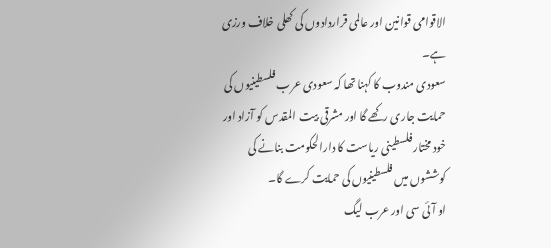الاقوامی قوانین اور عالمی قراردادوں کی کھلی خلاف ورزی ہے۔
سعودی مندوب کا کہنا تھا کہ سعودی عرب فلسطینیوں کی حمایت جاری رکھے گا اور مشرقی بیت المقدس کو آزاد اور خود مختار فلسطینی ریاست کا دارالحکومت بنانے کی کوششوں میں فلسطینیوں کی حمایت کرے گا۔
او آئی سی اور عرب لیگ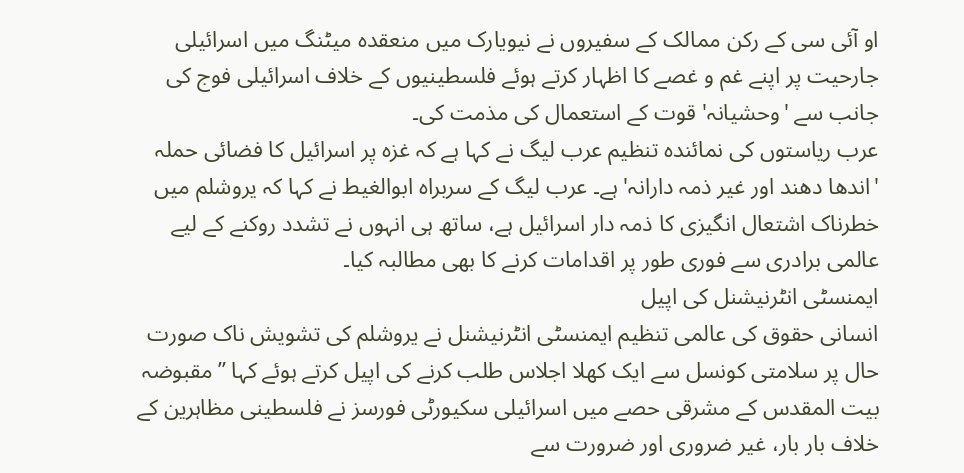او آئی سی کے رکن ممالک کے سفیروں نے نیویارک میں منعقدہ میٹنگ میں اسرائیلی جارحیت پر اپنے غم و غصے کا اظہار کرتے ہوئے فلسطینیوں کے خلاف اسرائیلی فوج کی جانب سے 'وحشیانہ' قوت کے استعمال کی مذمت کی۔
عرب ریاستوں کی نمائندہ تنظیم عرب لیگ نے کہا ہے کہ غزہ پر اسرائیل کا فضائی حملہ 'اندھا دھند اور غیر ذمہ دارانہ' ہے۔ عرب لیگ کے سربراہ ابوالغیط نے کہا کہ یروشلم میں خطرناک اشتعال انگیزی کا ذمہ دار اسرائیل ہے، ساتھ ہی انہوں نے تشدد روکنے کے لیے عالمی برادری سے فوری طور پر اقدامات کرنے کا بھی مطالبہ کیا۔
ایمنسٹی انٹرنیشنل کی اپیل
انسانی حقوق کی عالمی تنظیم ایمنسٹی انٹرنیشنل نے یروشلم کی تشویش ناک صورت حال پر سلامتی کونسل سے ایک کھلا اجلاس طلب کرنے کی اپیل کرتے ہوئے کہا ”مقبوضہ بیت المقدس کے مشرقی حصے میں اسرائیلی سکیورٹی فورسز نے فلسطینی مظاہرین کے خلاف بار بار، غیر ضروری اور ضرورت سے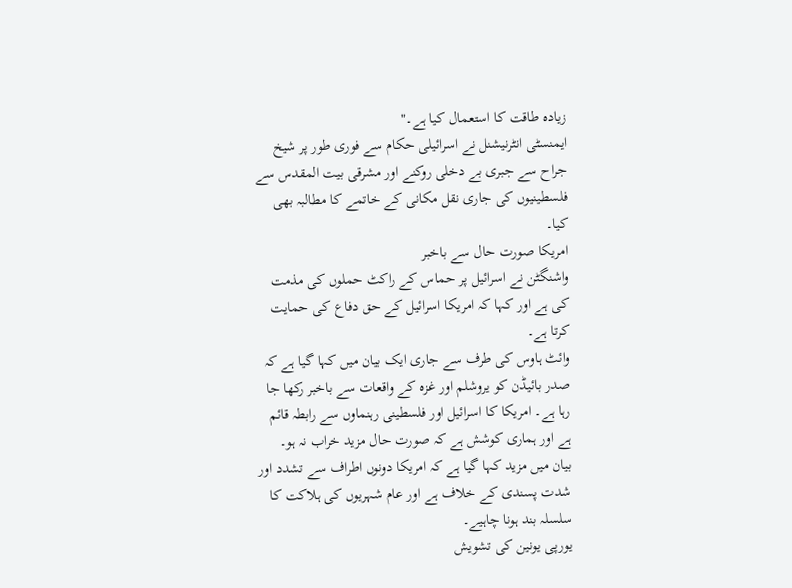زیادہ طاقت کا استعمال کیا ہے۔"
ایمنسٹی انٹرنیشنل نے اسرائیلی حکام سے فوری طور پر شیخ جراح سے جبری بے دخلی روکنے اور مشرقی بیت المقدس سے فلسطینیوں کی جاری نقل مکانی کے خاتمے کا مطالبہ بھی کیا۔
امریکا صورت حال سے باخبر
واشنگٹن نے اسرائیل پر حماس کے راکٹ حملوں کی مذمت کی ہے اور کہا کہ امریکا اسرائیل کے حق دفاع کی حمایت کرتا ہے۔
وائٹ ہاوس کی طرف سے جاری ایک بیان میں کہا گیا ہے کہ صدر بائیڈن کو یروشلم اور غزہ کے واقعات سے باخبر رکھا جا رہا ہے۔ امریکا کا اسرائیل اور فلسطینی رہنماوں سے رابطہ قائم ہے اور ہماری کوشش ہے کہ صورت حال مزید خراب نہ ہو۔
بیان میں مزید کہا گیا ہے کہ امریکا دونوں اطراف سے تشدد اور شدت پسندی کے خلاف ہے اور عام شہریوں کی ہلاکت کا سلسلہ بند ہونا چاہیے۔
یورپی یونین کی تشویش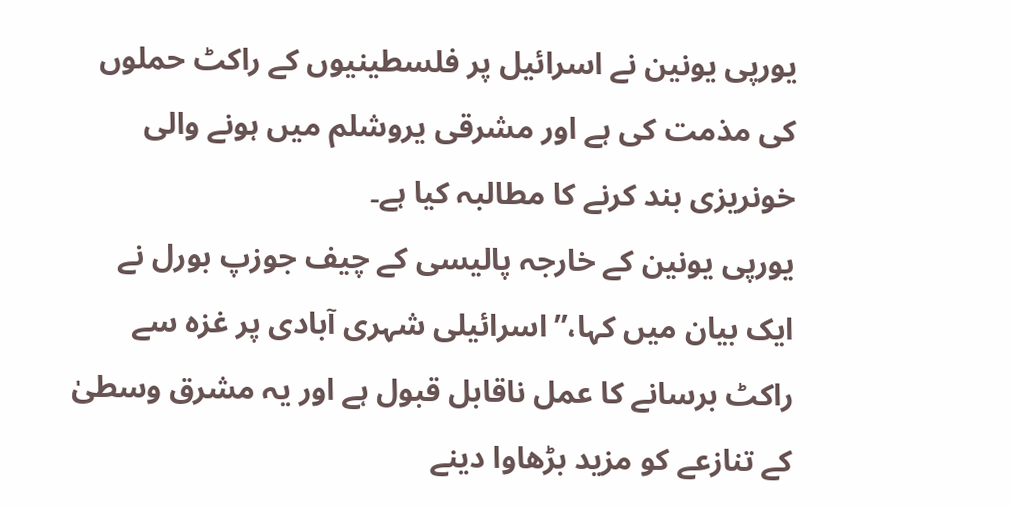یورپی یونین نے اسرائیل پر فلسطینیوں کے راکٹ حملوں کی مذمت کی ہے اور مشرقی یروشلم میں ہونے والی خونریزی بند کرنے کا مطالبہ کیا ہے۔
یورپی یونین کے خارجہ پالیسی کے چیف جوزپ بورل نے ایک بیان میں کہا،”اسرائیلی شہری آبادی پر غزہ سے راکٹ برسانے کا عمل ناقابل قبول ہے اور یہ مشرق وسطیٰ کے تنازعے کو مزید بڑھاوا دینے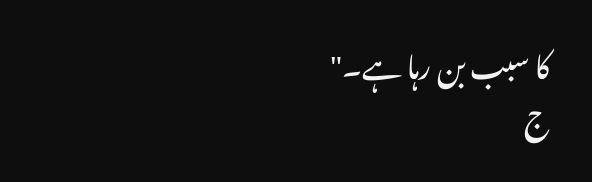کا سبب بن رہا ہے۔"
ج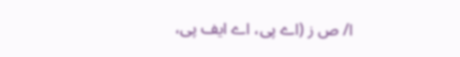ا/ ص ز (اے پی، اے ایف پی،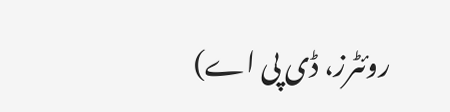روئٹرز، ڈی پی اے)